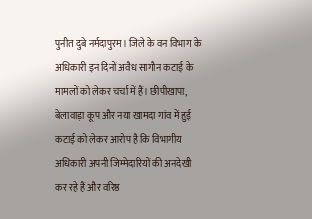पुनीत दुबे नर्मदापुरम। जिले के वन विभाग के अधिकारी इन दिनों अवैध सागौन कटाई के मामलों को लेकर चर्चा में हैं। छीपीखापा, बेलावाड़ा कूप और नया खामदा गांव में हुई कटाई को लेकर आरोप है कि विभागीय अधिकारी अपनी जिम्मेदारियों की अनदेखी कर रहे हैं और वरिष्ठ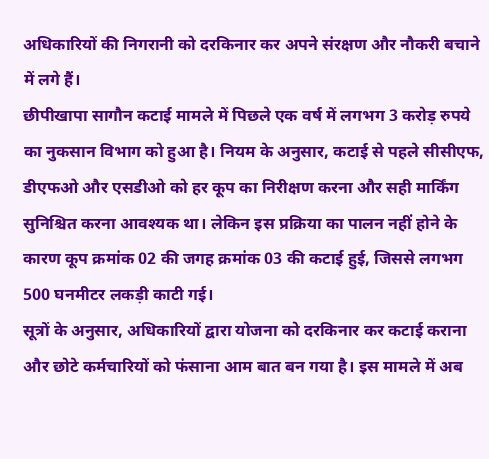अधिकारियों की निगरानी को दरकिनार कर अपने संरक्षण और नौकरी बचाने में लगे हैं।
छीपीखापा सागौन कटाई मामले में पिछले एक वर्ष में लगभग 3 करोड़ रुपये का नुकसान विभाग को हुआ है। नियम के अनुसार, कटाई से पहले सीसीएफ, डीएफओ और एसडीओ को हर कूप का निरीक्षण करना और सही मार्किंग सुनिश्चित करना आवश्यक था। लेकिन इस प्रक्रिया का पालन नहीं होने के कारण कूप क्रमांक 02 की जगह क्रमांक 03 की कटाई हुई, जिससे लगभग 500 घनमीटर लकड़ी काटी गई।
सूत्रों के अनुसार, अधिकारियों द्वारा योजना को दरकिनार कर कटाई कराना और छोटे कर्मचारियों को फंसाना आम बात बन गया है। इस मामले में अब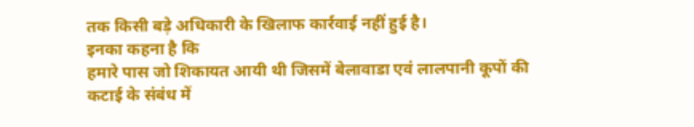तक किसी बड़े अधिकारी के खिलाफ कार्रवाई नहीं हुई है।
इनका कहना है कि
हमारे पास जो शिकायत आयी थी जिसमें बेलावाडा एवं लालपानी कूपों की कटाई के संबंध में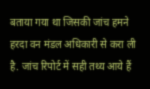बताया गया था जिसकी जांच हमने हरदा वन मंडल अधिकारी से करा ली है. जांच रिपोर्ट में सही तथ्य आये हैं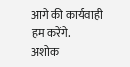आगे की कार्यवाही हम करेंगे.
अशोक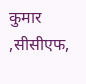कुमार ,सीसीएफ,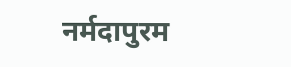नर्मदापुरम